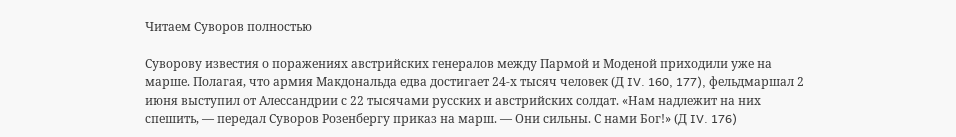Читаем Суворов полностью

Суворову известия о поражениях австрийских генералов между Пармой и Моденой приходили уже на марше. Полагая, что армия Макдональда едва достигает 24-х тысяч человек (Д IV. 160, 177), фельдмаршал 2 июня выступил от Алессандрии с 22 тысячами русских и австрийских солдат. «Нам надлежит на них спешить, — передал Суворов Розенбергу приказ на марш. — Они сильны. С нами Бог!» (Д IV. 176)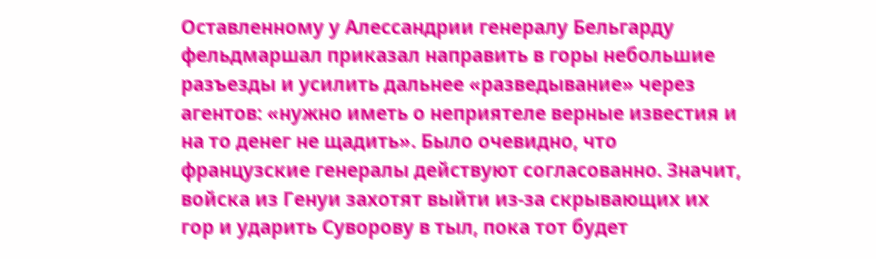Оставленному у Алессандрии генералу Бельгарду фельдмаршал приказал направить в горы небольшие разъезды и усилить дальнее «разведывание» через агентов: «нужно иметь о неприятеле верные известия и на то денег не щадить». Было очевидно, что французские генералы действуют согласованно. Значит, войска из Генуи захотят выйти из-за скрывающих их гор и ударить Суворову в тыл, пока тот будет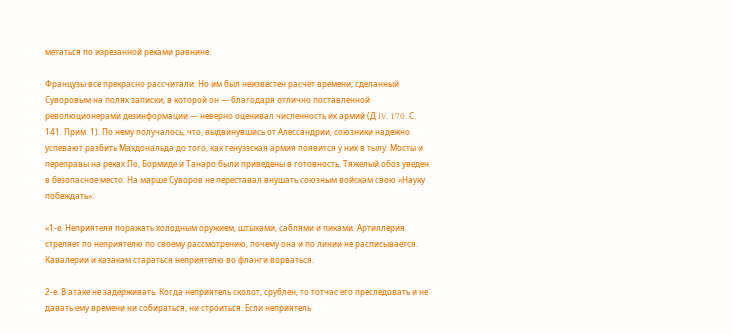метаться по изрезанной реками равнине.

Французы все прекрасно рассчитали. Но им был неизвестен расчет времени, сделанный Суворовым на полях записки, в которой он — благодаря отлично поставленной революционерами дезинформации — неверно оценивал численность их армий (Д IV. 170. С. 141. Прим. 1). По нему получалось, что, выдвинувшись от Алессандрии, союзники надежно успевают разбить Макдональда до того, как генуэзская армия появится у них в тылу. Мосты и переправы на реках По, Бормиде и Танаро были приведены в готовность. Тяжелый обоз уведен в безопасное место. На марше Суворов не переставал внушать союзным войскам свою «Науку побеждать»:

«1-е. Неприятеля поражать холодным оружием, штыками, саблями и пиками. Артиллерия стреляет по неприятелю по своему рассмотрению, почему она и по линии не расписывается. Кавалерии и казакам стараться неприятелю во фланги ворваться.

2-е. В атаке не задерживать. Когда неприятель сколот, срублен, то тотчас его преследовать и не давать ему времени ни собираться, ни строиться. Если неприятель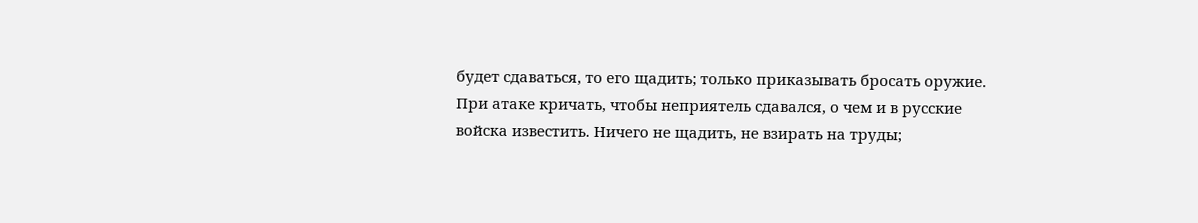будет сдаваться, то его щадить; только приказывать бросать оружие. При атаке кричать, чтобы неприятель сдавался, о чем и в русские войска известить. Ничего не щадить, не взирать на труды;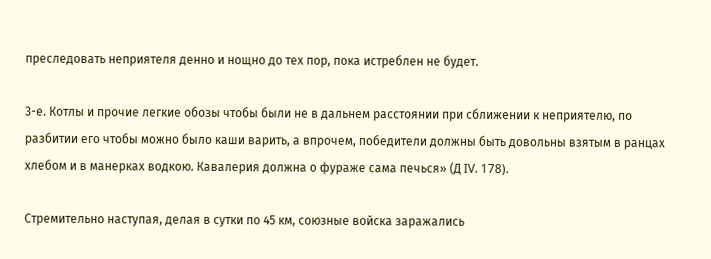преследовать неприятеля денно и нощно до тех пор, пока истреблен не будет.

3-е. Котлы и прочие легкие обозы чтобы были не в дальнем расстоянии при сближении к неприятелю, по разбитии его чтобы можно было каши варить, а впрочем, победители должны быть довольны взятым в ранцах хлебом и в манерках водкою. Кавалерия должна о фураже сама печься» (Д IV. 178).

Стремительно наступая, делая в сутки по 45 км, союзные войска заражались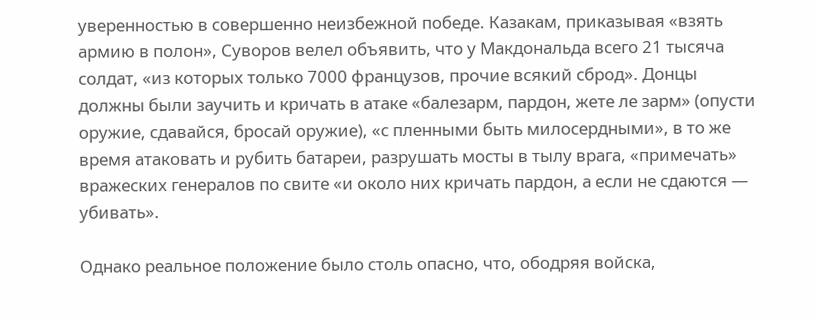уверенностью в совершенно неизбежной победе. Казакам, приказывая «взять армию в полон», Суворов велел объявить, что у Макдональда всего 21 тысяча солдат, «из которых только 7000 французов, прочие всякий сброд». Донцы должны были заучить и кричать в атаке «балезарм, пардон, жете ле зарм» (опусти оружие, сдавайся, бросай оружие), «с пленными быть милосердными», в то же время атаковать и рубить батареи, разрушать мосты в тылу врага, «примечать» вражеских генералов по свите «и около них кричать пардон, а если не сдаются — убивать».

Однако реальное положение было столь опасно, что, ободряя войска,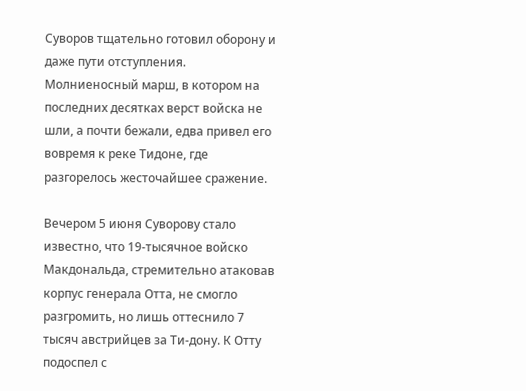Суворов тщательно готовил оборону и даже пути отступления. Молниеносный марш, в котором на последних десятках верст войска не шли, а почти бежали, едва привел его вовремя к реке Тидоне, где разгорелось жесточайшее сражение.

Вечером 5 июня Суворову стало известно, что 19-тысячное войско Макдональда, стремительно атаковав корпус генерала Отта, не смогло разгромить, но лишь оттеснило 7 тысяч австрийцев за Ти-дону. К Отту подоспел с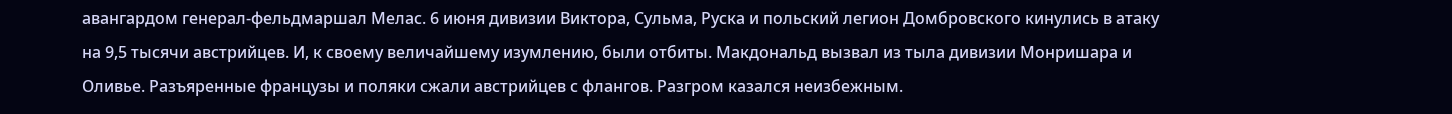авангардом генерал-фельдмаршал Мелас. 6 июня дивизии Виктора, Сульма, Руска и польский легион Домбровского кинулись в атаку на 9,5 тысячи австрийцев. И, к своему величайшему изумлению, были отбиты. Макдональд вызвал из тыла дивизии Монришара и Оливье. Разъяренные французы и поляки сжали австрийцев с флангов. Разгром казался неизбежным.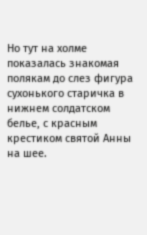Но тут на холме показалась знакомая полякам до слез фигура сухонького старичка в нижнем солдатском белье, с красным крестиком святой Анны на шее.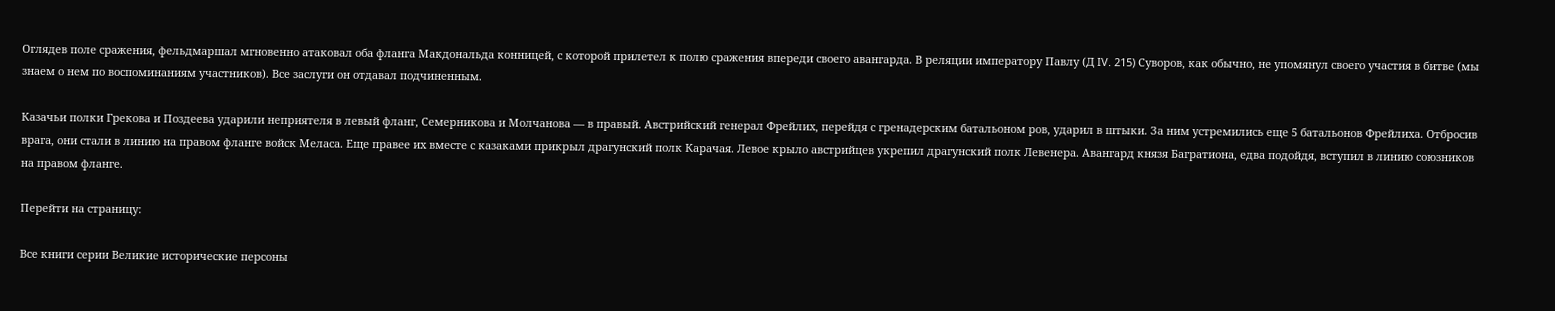Оглядев поле сражения, фельдмаршал мгновенно атаковал оба фланга Макдональда конницей, с которой прилетел к полю сражения впереди своего авангарда. В реляции императору Павлу (Д IV. 215) Суворов, как обычно, не упомянул своего участия в битве (мы знаем о нем по воспоминаниям участников). Все заслуги он отдавал подчиненным.

Казачьи полки Грекова и Поздеева ударили неприятеля в левый фланг, Семерникова и Молчанова — в правый. Австрийский генерал Фрейлих, перейдя с гренадерским батальоном ров, ударил в штыки. За ним устремились еще 5 батальонов Фрейлиха. Отбросив врага, они стали в линию на правом фланге войск Меласа. Еще правее их вместе с казаками прикрыл драгунский полк Карачая. Левое крыло австрийцев укрепил драгунский полк Левенера. Авангард князя Багратиона, едва подойдя, вступил в линию союзников на правом фланге.

Перейти на страницу:

Все книги серии Великие исторические персоны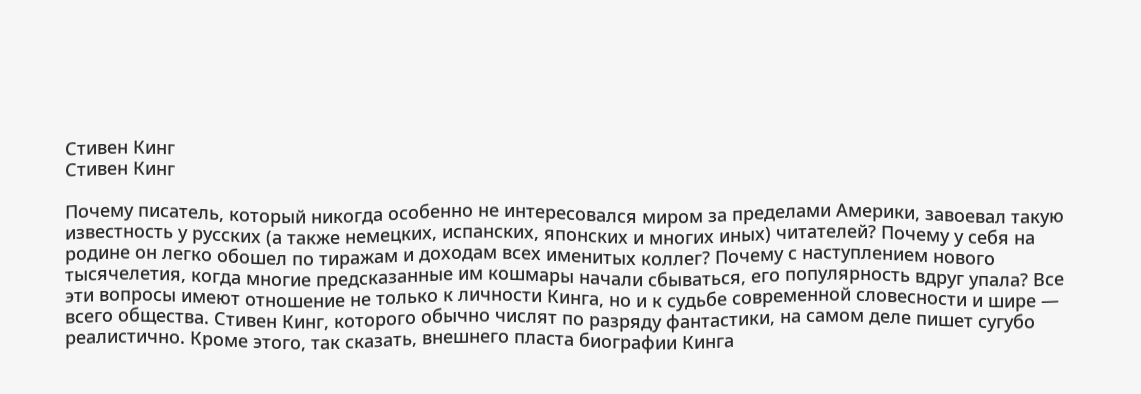Стивен Кинг
Стивен Кинг

Почему писатель, который никогда особенно не интересовался миром за пределами Америки, завоевал такую известность у русских (а также немецких, испанских, японских и многих иных) читателей? Почему у себя на родине он легко обошел по тиражам и доходам всех именитых коллег? Почему с наступлением нового тысячелетия, когда многие предсказанные им кошмары начали сбываться, его популярность вдруг упала? Все эти вопросы имеют отношение не только к личности Кинга, но и к судьбе современной словесности и шире — всего общества. Стивен Кинг, которого обычно числят по разряду фантастики, на самом деле пишет сугубо реалистично. Кроме этого, так сказать, внешнего пласта биографии Кинга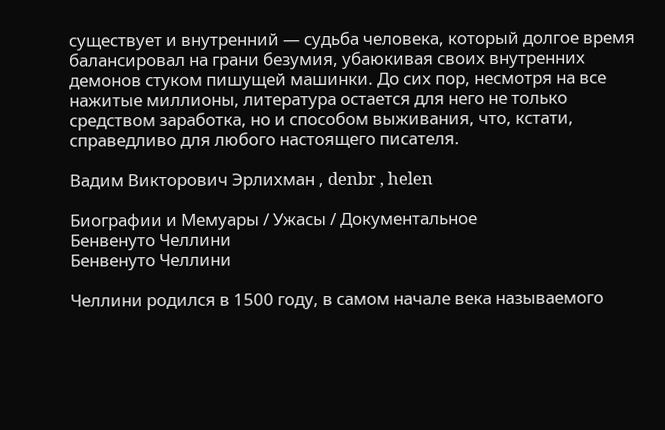существует и внутренний — судьба человека, который долгое время балансировал на грани безумия, убаюкивая своих внутренних демонов стуком пишущей машинки. До сих пор, несмотря на все нажитые миллионы, литература остается для него не только средством заработка, но и способом выживания, что, кстати, справедливо для любого настоящего писателя.

Вадим Викторович Эрлихман , denbr , helen

Биографии и Мемуары / Ужасы / Документальное
Бенвенуто Челлини
Бенвенуто Челлини

Челлини родился в 1500 году, в самом начале века называемого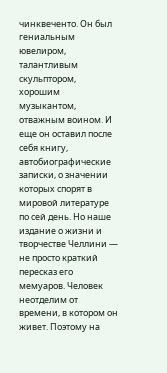чинквеченто. Он был гениальным ювелиром, талантливым скульптором, хорошим музыкантом, отважным воином. И еще он оставил после себя книгу, автобиографические записки, о значении которых спорят в мировой литературе по сей день. Но наше издание о жизни и творчестве Челлини — не просто краткий пересказ его мемуаров. Человек неотделим от времени, в котором он живет. Поэтому на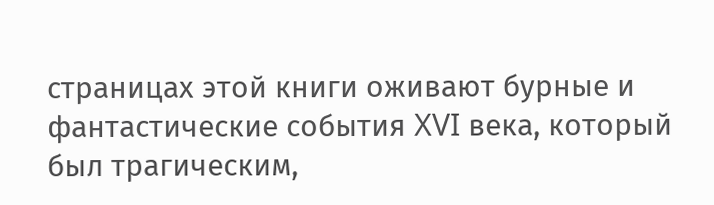страницах этой книги оживают бурные и фантастические события XVI века, который был трагическим,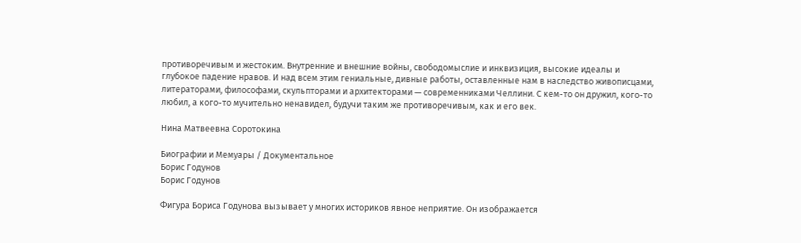противоречивым и жестоким. Внутренние и внешние войны, свободомыслие и инквизиция, высокие идеалы и глубокое падение нравов. И над всем этим гениальные, дивные работы, оставленные нам в наследство живописцами, литераторами, философами, скульпторами и архитекторами — современниками Челлини. С кем-то он дружил, кого-то любил, а кого-то мучительно ненавидел, будучи таким же противоречивым, как и его век.

Нина Матвеевна Соротокина

Биографии и Мемуары / Документальное
Борис Годунов
Борис Годунов

Фигура Бориса Годунова вызывает у многих историков явное неприятие. Он изображается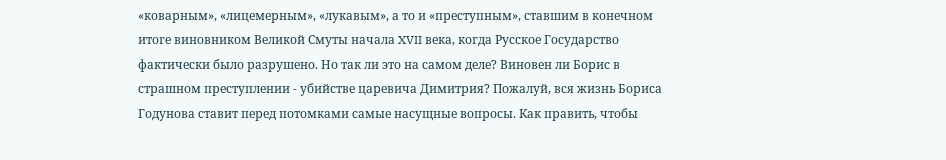«коварным», «лицемерным», «лукавым», а то и «преступным», ставшим в конечном итоге виновником Великой Смуты начала XVII века, когда Русское Государство фактически было разрушено. Но так ли это на самом деле? Виновен ли Борис в страшном преступлении - убийстве царевича Димитрия? Пожалуй, вся жизнь Бориса Годунова ставит перед потомками самые насущные вопросы. Как править, чтобы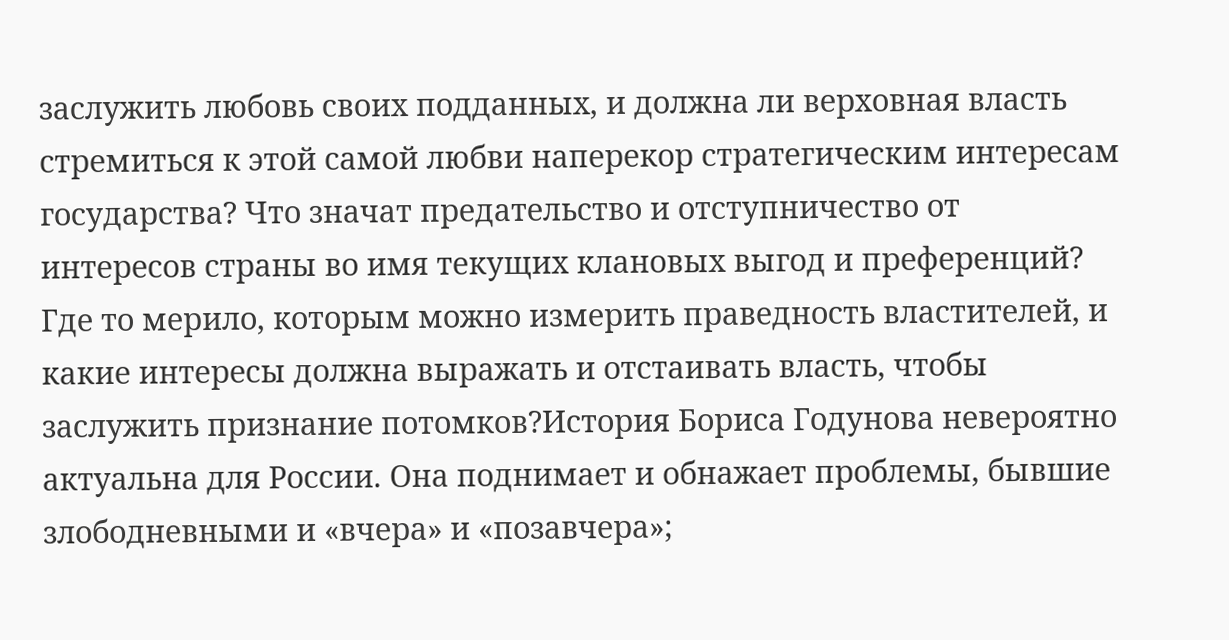заслужить любовь своих подданных, и должна ли верховная власть стремиться к этой самой любви наперекор стратегическим интересам государства? Что значат предательство и отступничество от интересов страны во имя текущих клановых выгод и преференций? Где то мерило, которым можно измерить праведность властителей, и какие интересы должна выражать и отстаивать власть, чтобы заслужить признание потомков?История Бориса Годунова невероятно актуальна для России. Она поднимает и обнажает проблемы, бывшие злободневными и «вчера» и «позавчера»;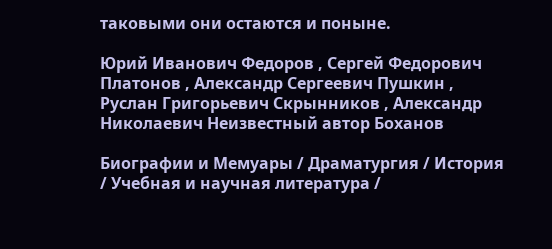таковыми они остаются и поныне.

Юрий Иванович Федоров , Сергей Федорович Платонов , Александр Сергеевич Пушкин , Руслан Григорьевич Скрынников , Александр Николаевич Неизвестный автор Боханов

Биографии и Мемуары / Драматургия / История / Учебная и научная литература /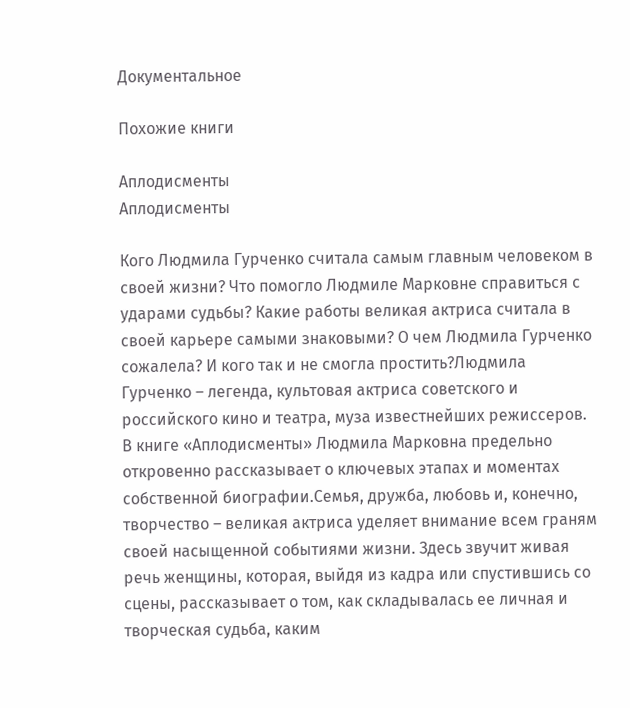Документальное

Похожие книги

Аплодисменты
Аплодисменты

Кого Людмила Гурченко считала самым главным человеком в своей жизни? Что помогло Людмиле Марковне справиться с ударами судьбы? Какие работы великая актриса считала в своей карьере самыми знаковыми? О чем Людмила Гурченко сожалела? И кого так и не смогла простить?Людмила Гурченко – легенда, культовая актриса советского и российского кино и театра, муза известнейших режиссеров. В книге «Аплодисменты» Людмила Марковна предельно откровенно рассказывает о ключевых этапах и моментах собственной биографии.Семья, дружба, любовь и, конечно, творчество – великая актриса уделяет внимание всем граням своей насыщенной событиями жизни. Здесь звучит живая речь женщины, которая, выйдя из кадра или спустившись со сцены, рассказывает о том, как складывалась ее личная и творческая судьба, каким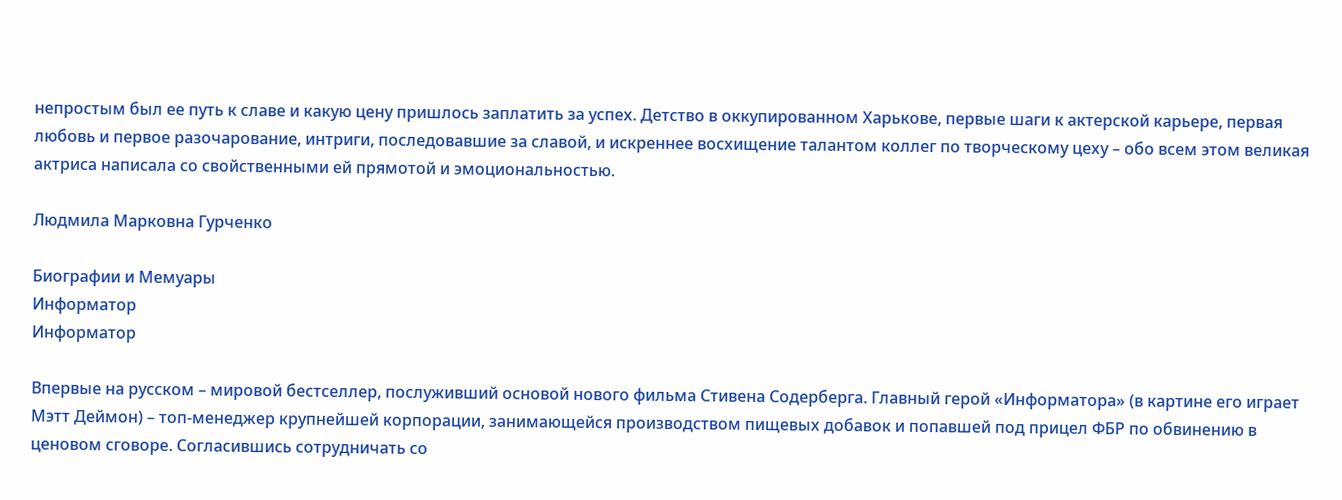непростым был ее путь к славе и какую цену пришлось заплатить за успех. Детство в оккупированном Харькове, первые шаги к актерской карьере, первая любовь и первое разочарование, интриги, последовавшие за славой, и искреннее восхищение талантом коллег по творческому цеху – обо всем этом великая актриса написала со свойственными ей прямотой и эмоциональностью.

Людмила Марковна Гурченко

Биографии и Мемуары
Информатор
Информатор

Впервые на русском – мировой бестселлер, послуживший основой нового фильма Стивена Содерберга. Главный герой «Информатора» (в картине его играет Мэтт Деймон) – топ-менеджер крупнейшей корпорации, занимающейся производством пищевых добавок и попавшей под прицел ФБР по обвинению в ценовом сговоре. Согласившись сотрудничать со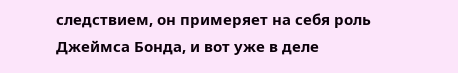следствием, он примеряет на себя роль Джеймса Бонда, и вот уже в деле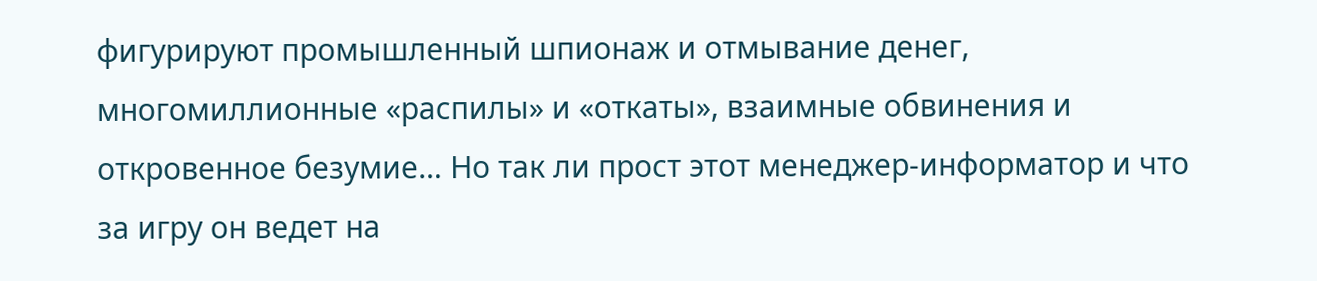фигурируют промышленный шпионаж и отмывание денег, многомиллионные «распилы» и «откаты», взаимные обвинения и откровенное безумие… Но так ли прост этот менеджер-информатор и что за игру он ведет на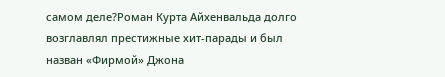самом деле?Роман Курта Айхенвальда долго возглавлял престижные хит-парады и был назван «Фирмой» Джона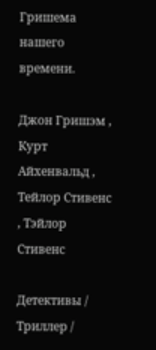Гришема нашего времени.

Джон Гришэм , Курт Айхенвальд , Тейлор Стивенс , Тэйлор Стивенс

Детективы / Триллер /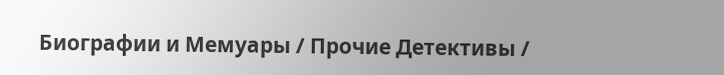Биографии и Мемуары / Прочие Детективы /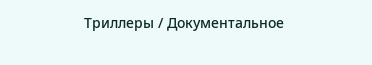Триллеры / Документальное